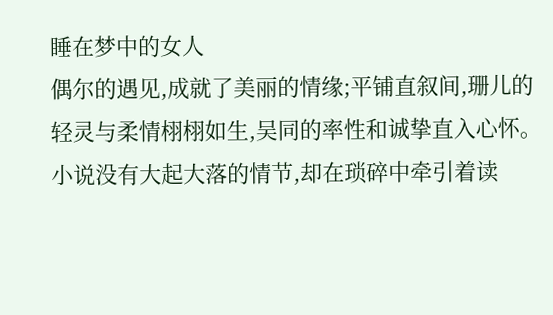睡在梦中的女人
偶尔的遇见,成就了美丽的情缘;平铺直叙间,珊儿的轻灵与柔情栩栩如生,吴同的率性和诚挚直入心怀。小说没有大起大落的情节,却在琐碎中牵引着读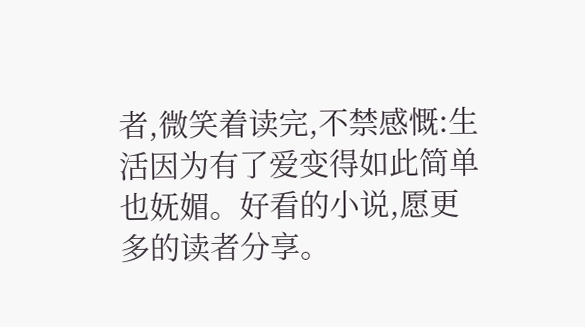者,微笑着读完,不禁感慨:生活因为有了爱变得如此简单也妩媚。好看的小说,愿更多的读者分享。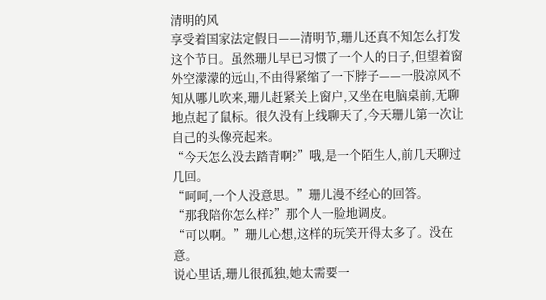清明的风
享受着国家法定假日——清明节,珊儿还真不知怎么打发这个节日。虽然珊儿早已习惯了一个人的日子,但望着窗外空濛濛的远山,不由得紧缩了一下脖子——一股凉风不知从哪儿吹来,珊儿赶紧关上窗户,又坐在电脑桌前,无聊地点起了鼠标。很久没有上线聊天了,今天珊儿第一次让自己的头像亮起来。
“今天怎么没去踏青啊?”哦,是一个陌生人,前几天聊过几回。
“呵呵,一个人没意思。”珊儿漫不经心的回答。
“那我陪你怎么样?”那个人一脸地调皮。
“可以啊。”珊儿心想,这样的玩笑开得太多了。没在意。
说心里话,珊儿很孤独,她太需要一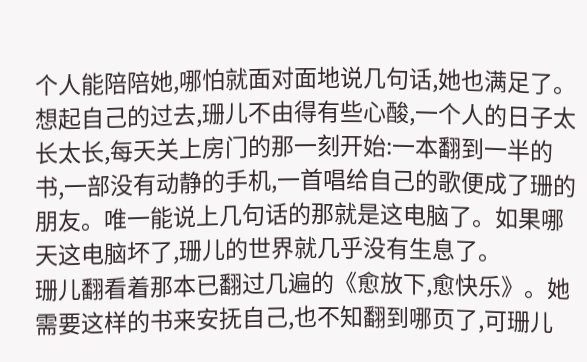个人能陪陪她,哪怕就面对面地说几句话,她也满足了。想起自己的过去,珊儿不由得有些心酸,一个人的日子太长太长,每天关上房门的那一刻开始:一本翻到一半的书,一部没有动静的手机,一首唱给自己的歌便成了珊的朋友。唯一能说上几句话的那就是这电脑了。如果哪天这电脑坏了,珊儿的世界就几乎没有生息了。
珊儿翻看着那本已翻过几遍的《愈放下,愈快乐》。她需要这样的书来安抚自己,也不知翻到哪页了,可珊儿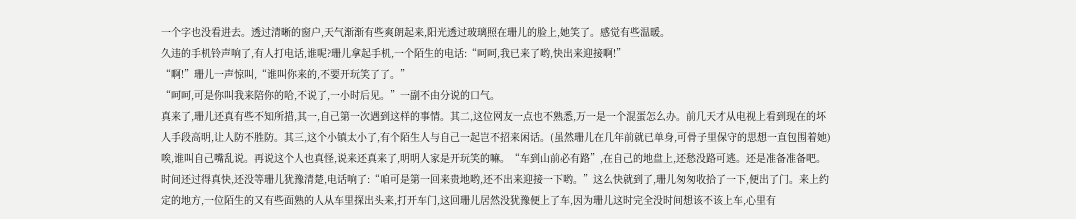一个字也没看进去。透过清晰的窗户,天气渐渐有些爽朗起来,阳光透过玻璃照在珊儿的脸上,她笑了。感觉有些温暖。
久违的手机铃声响了,有人打电话,谁呢?珊儿拿起手机,一个陌生的电话:“呵呵,我已来了哟,快出来迎接啊!”
“啊!”珊儿一声惊叫,“谁叫你来的,不要开玩笑了了。”
“呵呵,可是你叫我来陪你的哈,不说了,一小时后见。”一副不由分说的口气。
真来了,珊儿还真有些不知所措,其一,自己第一次遇到这样的事情。其二,这位网友一点也不熟悉,万一是一个混蛋怎么办。前几天才从电视上看到现在的坏人手段高明,让人防不胜防。其三,这个小镇太小了,有个陌生人与自己一起岂不招来闲话。(虽然珊儿在几年前就已单身,可骨子里保守的思想一直包围着她)唉,谁叫自己嘴乱说。再说这个人也真怪,说来还真来了,明明人家是开玩笑的嘛。“车到山前必有路”,在自己的地盘上,还愁没路可逃。还是准备准备吧。
时间还过得真快,还没等珊儿犹豫清楚,电话响了:“咱可是第一回来贵地哟,还不出来迎接一下哟。”这么快就到了,珊儿匆匆收拾了一下,便出了门。来上约定的地方,一位陌生的又有些面熟的人从车里探出头来,打开车门,这回珊儿居然没犹豫便上了车,因为珊儿这时完全没时间想该不该上车,心里有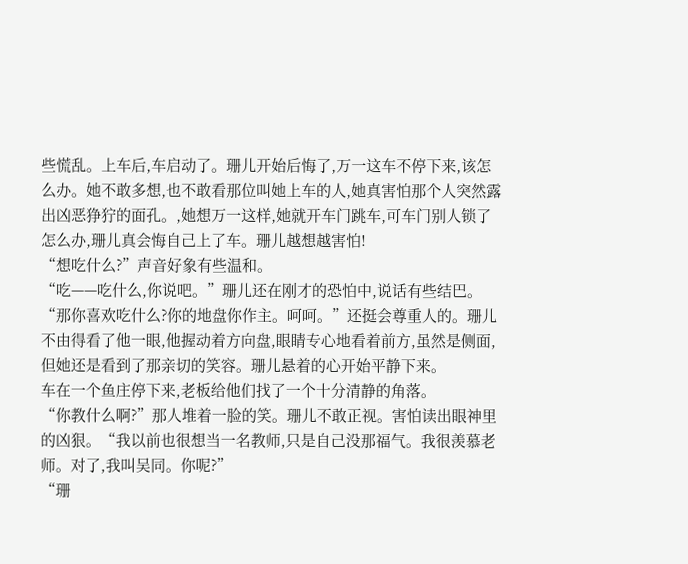些慌乱。上车后,车启动了。珊儿开始后悔了,万一这车不停下来,该怎么办。她不敢多想,也不敢看那位叫她上车的人,她真害怕那个人突然露出凶恶狰狞的面孔。,她想万一这样,她就开车门跳车,可车门别人锁了怎么办,珊儿真会悔自己上了车。珊儿越想越害怕!
“想吃什么?”声音好象有些温和。
“吃——吃什么,你说吧。”珊儿还在刚才的恐怕中,说话有些结巴。
“那你喜欢吃什么?你的地盘你作主。呵呵。”还挺会尊重人的。珊儿不由得看了他一眼,他握动着方向盘,眼睛专心地看着前方,虽然是侧面,但她还是看到了那亲切的笑容。珊儿悬着的心开始平静下来。
车在一个鱼庄停下来,老板给他们找了一个十分清静的角落。
“你教什么啊?”那人堆着一脸的笑。珊儿不敢正视。害怕读出眼神里的凶狠。“我以前也很想当一名教师,只是自己没那福气。我很羡慕老师。对了,我叫吴同。你呢?”
“珊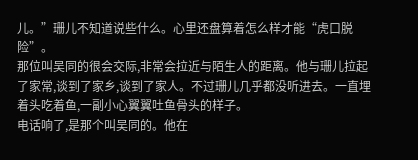儿。”珊儿不知道说些什么。心里还盘算着怎么样才能“虎口脱险”。
那位叫吴同的很会交际,非常会拉近与陌生人的距离。他与珊儿拉起了家常,谈到了家乡,谈到了家人。不过珊儿几乎都没听进去。一直埋着头吃着鱼,一副小心翼翼吐鱼骨头的样子。
电话响了,是那个叫吴同的。他在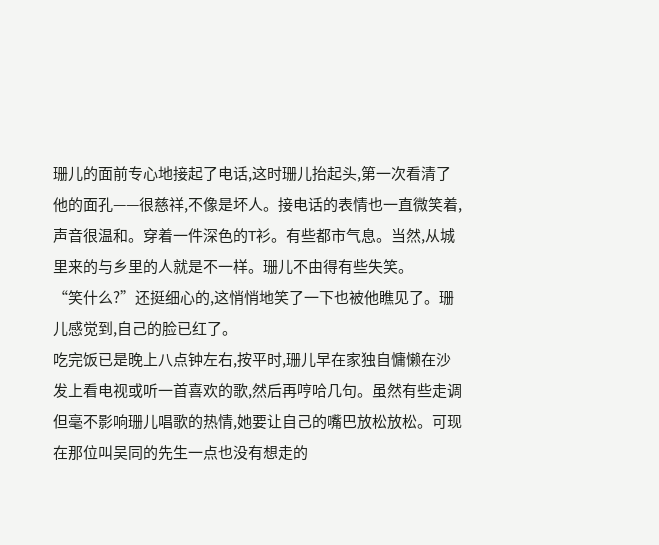珊儿的面前专心地接起了电话,这时珊儿抬起头,第一次看清了他的面孔——很慈祥,不像是坏人。接电话的表情也一直微笑着,声音很温和。穿着一件深色的T衫。有些都市气息。当然,从城里来的与乡里的人就是不一样。珊儿不由得有些失笑。
“笑什么?”还挺细心的,这悄悄地笑了一下也被他瞧见了。珊儿感觉到,自己的脸已红了。
吃完饭已是晚上八点钟左右,按平时,珊儿早在家独自慵懒在沙发上看电视或听一首喜欢的歌,然后再哼哈几句。虽然有些走调但毫不影响珊儿唱歌的热情,她要让自己的嘴巴放松放松。可现在那位叫吴同的先生一点也没有想走的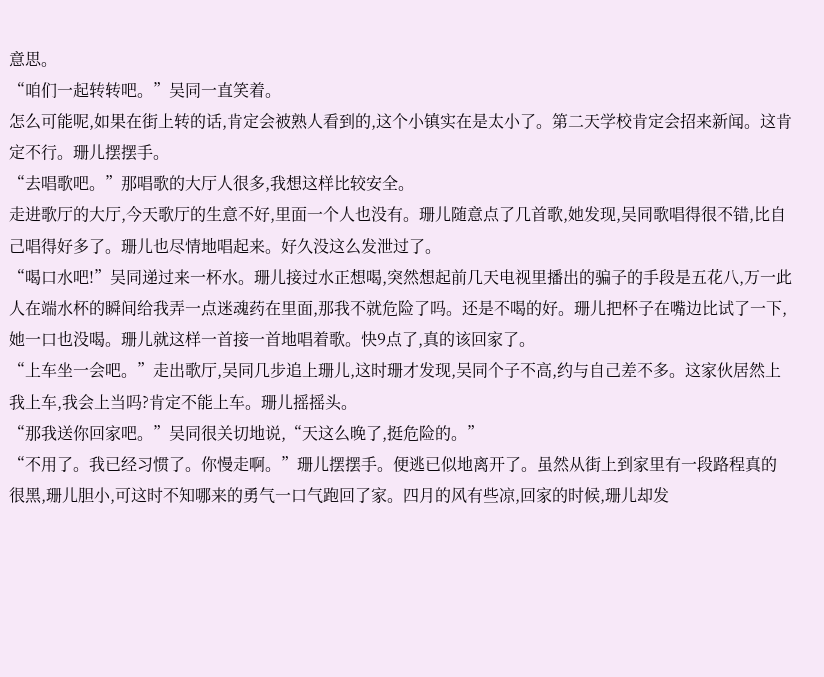意思。
“咱们一起转转吧。”吴同一直笑着。
怎么可能呢,如果在街上转的话,肯定会被熟人看到的,这个小镇实在是太小了。第二天学校肯定会招来新闻。这肯定不行。珊儿摆摆手。
“去唱歌吧。”那唱歌的大厅人很多,我想这样比较安全。
走进歌厅的大厅,今天歌厅的生意不好,里面一个人也没有。珊儿随意点了几首歌,她发现,吴同歌唱得很不错,比自己唱得好多了。珊儿也尽情地唱起来。好久没这么发泄过了。
“喝口水吧!”吴同递过来一杯水。珊儿接过水正想喝,突然想起前几天电视里播出的骗子的手段是五花八,万一此人在端水杯的瞬间给我弄一点迷魂药在里面,那我不就危险了吗。还是不喝的好。珊儿把杯子在嘴边比试了一下,她一口也没喝。珊儿就这样一首接一首地唱着歌。快9点了,真的该回家了。
“上车坐一会吧。”走出歌厅,吴同几步追上珊儿,这时珊才发现,吴同个子不高,约与自己差不多。这家伙居然上我上车,我会上当吗?肯定不能上车。珊儿摇摇头。
“那我送你回家吧。”吴同很关切地说,“天这么晚了,挺危险的。”
“不用了。我已经习惯了。你慢走啊。”珊儿摆摆手。便逃已似地离开了。虽然从街上到家里有一段路程真的很黑,珊儿胆小,可这时不知哪来的勇气一口气跑回了家。四月的风有些凉,回家的时候,珊儿却发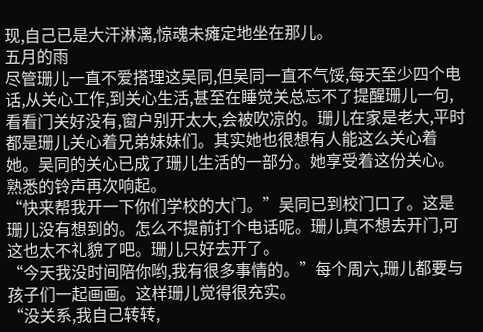现,自己已是大汗淋漓,惊魂未瘫定地坐在那儿。
五月的雨
尽管珊儿一直不爱搭理这吴同,但吴同一直不气馁,每天至少四个电话,从关心工作,到关心生活,甚至在睡觉关总忘不了提醒珊儿一句,看看门关好没有,窗户别开太大,会被吹凉的。珊儿在家是老大,平时都是珊儿关心着兄弟妹妹们。其实她也很想有人能这么关心着她。吴同的关心已成了珊儿生活的一部分。她享受着这份关心。
熟悉的铃声再次响起。
“快来帮我开一下你们学校的大门。”吴同已到校门口了。这是珊儿没有想到的。怎么不提前打个电话呢。珊儿真不想去开门,可这也太不礼貌了吧。珊儿只好去开了。
“今天我没时间陪你哟,我有很多事情的。”每个周六,珊儿都要与孩子们一起画画。这样珊儿觉得很充实。
“没关系,我自己转转,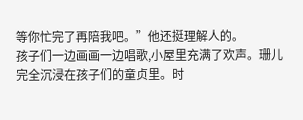等你忙完了再陪我吧。”他还挺理解人的。
孩子们一边画画一边唱歌,小屋里充满了欢声。珊儿完全沉浸在孩子们的童贞里。时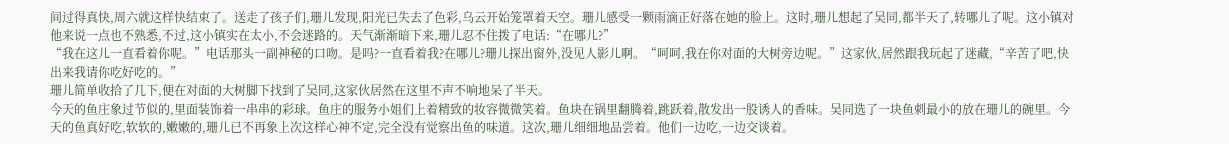间过得真快,周六就这样快结束了。送走了孩子们,珊儿发现,阳光已失去了色彩,乌云开始笼罩着天空。珊儿感受一颗雨滴正好落在她的脸上。这时,珊儿想起了吴同,都半天了,转哪儿了呢。这小镇对他来说一点也不熟悉,不过,这小镇实在太小,不会迷路的。天气渐渐暗下来,珊儿忍不住拨了电话:“在哪儿?”
“我在这儿一直看着你呢。”电话那头一副神秘的口吻。是吗?一直看着我?在哪儿?珊儿探出窗外,没见人影儿啊。“呵呵,我在你对面的大树旁边呢。”这家伙,居然跟我玩起了迷藏,“辛苦了吧,快出来我请你吃好吃的。”
珊儿简单收拾了几下,便在对面的大树脚下找到了吴同,这家伙居然在这里不声不响地呆了半天。
今天的鱼庄象过节似的,里面装饰着一串串的彩球。鱼庄的服务小姐们上着精致的妆容微微笑着。鱼块在锅里翻腾着,跳跃着,散发出一股诱人的香味。吴同选了一块鱼刺最小的放在珊儿的碗里。今天的鱼真好吃,软软的,嫩嫩的,珊儿已不再象上次这样心神不定,完全没有觉察出鱼的味道。这次,珊儿细细地品尝着。他们一边吃,一边交谈着。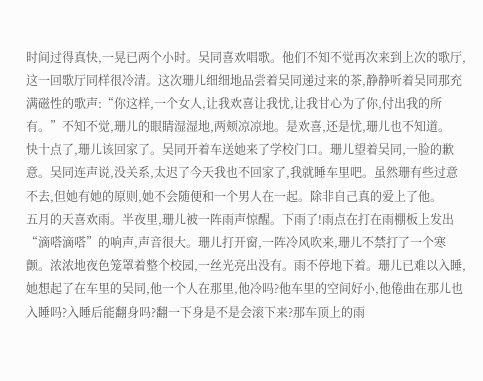时间过得真快,一晃已两个小时。吴同喜欢唱歌。他们不知不觉再次来到上次的歌厅,这一回歌厅同样很冷清。这次珊儿细细地品尝着吴同递过来的茶,静静听着吴同那充满磁性的歌声:“你这样,一个女人,让我欢喜让我忧,让我甘心为了你,付出我的所有。”不知不觉,珊儿的眼睛湿湿地,两颊凉凉地。是欢喜,还是忧,珊儿也不知道。
快十点了,珊儿该回家了。吴同开着车送她来了学校门口。珊儿望着吴同,一脸的歉意。吴同连声说,没关系,太迟了今天我也不回家了,我就睡车里吧。虽然珊有些过意不去,但她有她的原则,她不会随便和一个男人在一起。除非自己真的爱上了他。
五月的天喜欢雨。半夜里,珊儿被一阵雨声惊醒。下雨了!雨点在打在雨棚板上发出“滴嗒滴嗒”的响声,声音很大。珊儿打开窗,一阵冷风吹来,珊儿不禁打了一个寒颤。浓浓地夜色笼罩着整个校园,一丝光亮出没有。雨不停地下着。珊儿已难以入睡,她想起了在车里的吴同,他一个人在那里,他冷吗?他车里的空间好小,他倦曲在那儿也入睡吗?入睡后能翻身吗?翻一下身是不是会滚下来?那车顶上的雨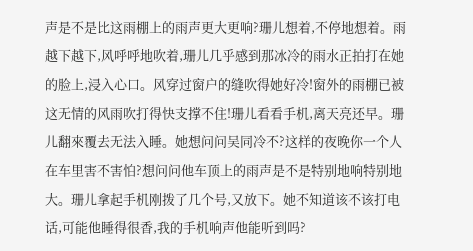声是不是比这雨棚上的雨声更大更响?珊儿想着,不停地想着。雨越下越下,风呼呼地吹着,珊儿几乎感到那冰冷的雨水正拍打在她的脸上,浸入心口。风穿过窗户的缝吹得她好冷!窗外的雨棚已被这无情的风雨吹打得快支撑不住!珊儿看看手机,离天亮还早。珊儿翻來覆去无法入睡。她想问问吴同冷不?这样的夜晚你一个人在车里害不害怕?想问问他车顶上的雨声是不是特别地响特别地大。珊儿拿起手机刚拨了几个号,又放下。她不知道该不该打电话,可能他睡得很香,我的手机响声他能听到吗?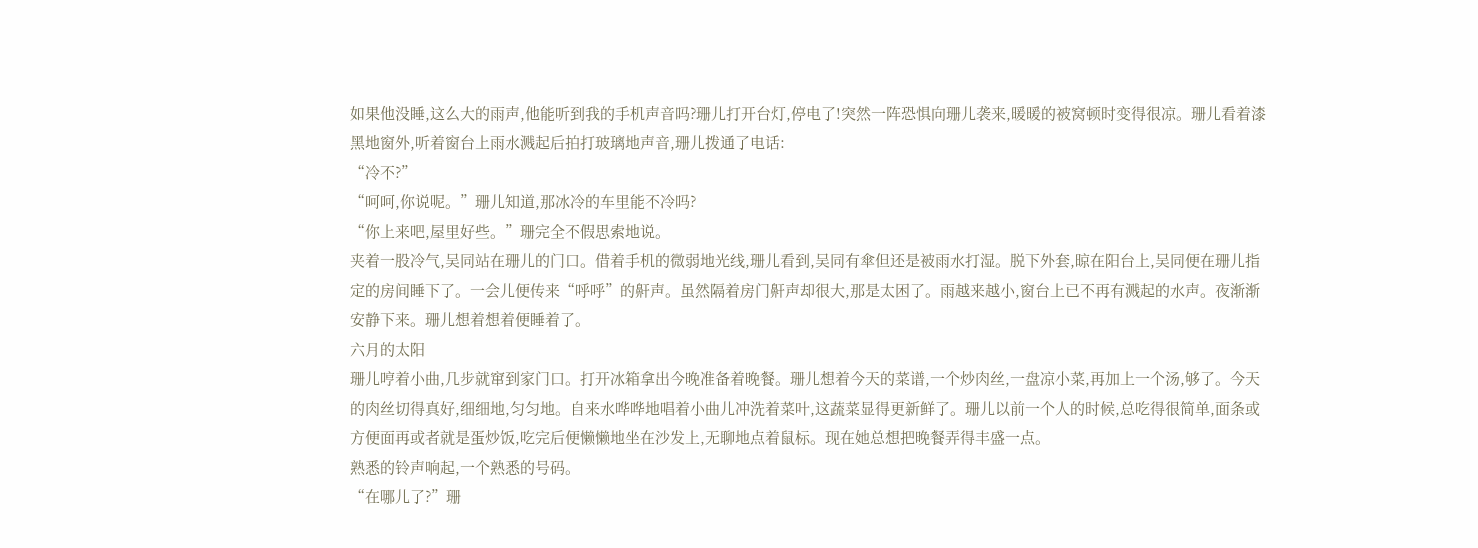如果他没睡,这么大的雨声,他能听到我的手机声音吗?珊儿打开台灯,停电了!突然一阵恐惧向珊儿袭来,暖暖的被窝顿时变得很凉。珊儿看着漆黑地窗外,听着窗台上雨水溅起后拍打玻璃地声音,珊儿拨通了电话:
“冷不?”
“呵呵,你说呢。”珊儿知道,那冰冷的车里能不冷吗?
“你上来吧,屋里好些。”珊完全不假思索地说。
夹着一股冷气,吴同站在珊儿的门口。借着手机的微弱地光线,珊儿看到,吴同有傘但还是被雨水打湿。脱下外套,晾在阳台上,吴同便在珊儿指定的房间睡下了。一会儿便传来“呼呼”的鼾声。虽然隔着房门鼾声却很大,那是太困了。雨越来越小,窗台上已不再有溅起的水声。夜渐渐安静下来。珊儿想着想着便睡着了。
六月的太阳
珊儿哼着小曲,几步就窜到家门口。打开冰箱拿出今晚准备着晚餐。珊儿想着今天的菜谱,一个炒肉丝,一盘凉小菜,再加上一个汤,够了。今天的肉丝切得真好,细细地,匀匀地。自来水哗哗地唱着小曲儿冲洗着菜叶,这蔬菜显得更新鲜了。珊儿以前一个人的时候,总吃得很简单,面条或方便面再或者就是蛋炒饭,吃完后便懒懒地坐在沙发上,无聊地点着鼠标。现在她总想把晚餐弄得丰盛一点。
熟悉的铃声响起,一个熟悉的号码。
“在哪儿了?”珊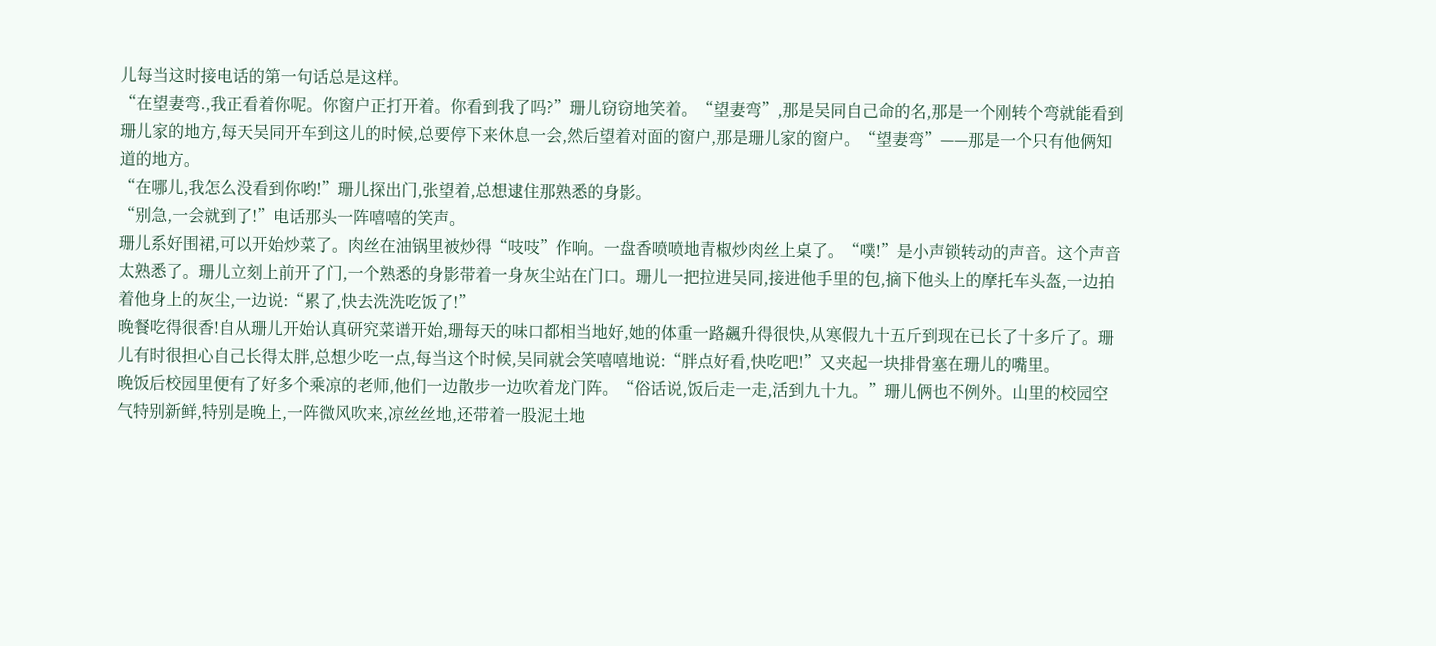儿每当这时接电话的第一句话总是这样。
“在望妻弯.,我正看着你呢。你窗户正打开着。你看到我了吗?”珊儿窃窃地笑着。“望妻弯”,那是吴同自己命的名,那是一个刚转个弯就能看到珊儿家的地方,每天吴同开车到这儿的时候,总要停下来休息一会,然后望着对面的窗户,那是珊儿家的窗户。“望妻弯”——那是一个只有他俩知道的地方。
“在哪儿,我怎么没看到你哟!”珊儿探出门,张望着,总想逮住那熟悉的身影。
“别急,一会就到了!”电话那头一阵嘻嘻的笑声。
珊儿系好围裙,可以开始炒菜了。肉丝在油锅里被炒得“吱吱”作响。一盘香喷喷地青椒炒肉丝上桌了。“噗!”是小声锁转动的声音。这个声音太熟悉了。珊儿立刻上前开了门,一个熟悉的身影带着一身灰尘站在门口。珊儿一把拉进吴同,接进他手里的包,摘下他头上的摩托车头盔,一边拍着他身上的灰尘,一边说:“累了,快去洗洗吃饭了!”
晚餐吃得很香!自从珊儿开始认真研究菜谱开始,珊每天的味口都相当地好,她的体重一路飆升得很快,从寒假九十五斤到现在已长了十多斤了。珊儿有时很担心自己长得太胖,总想少吃一点,每当这个时候,吴同就会笑嘻嘻地说:“胖点好看,快吃吧!”又夹起一块排骨塞在珊儿的嘴里。
晚饭后校园里便有了好多个乘凉的老师,他们一边散步一边吹着龙门阵。“俗话说,饭后走一走,活到九十九。”珊儿俩也不例外。山里的校园空气特别新鲜,特别是晚上,一阵微风吹来,凉丝丝地,还带着一股泥土地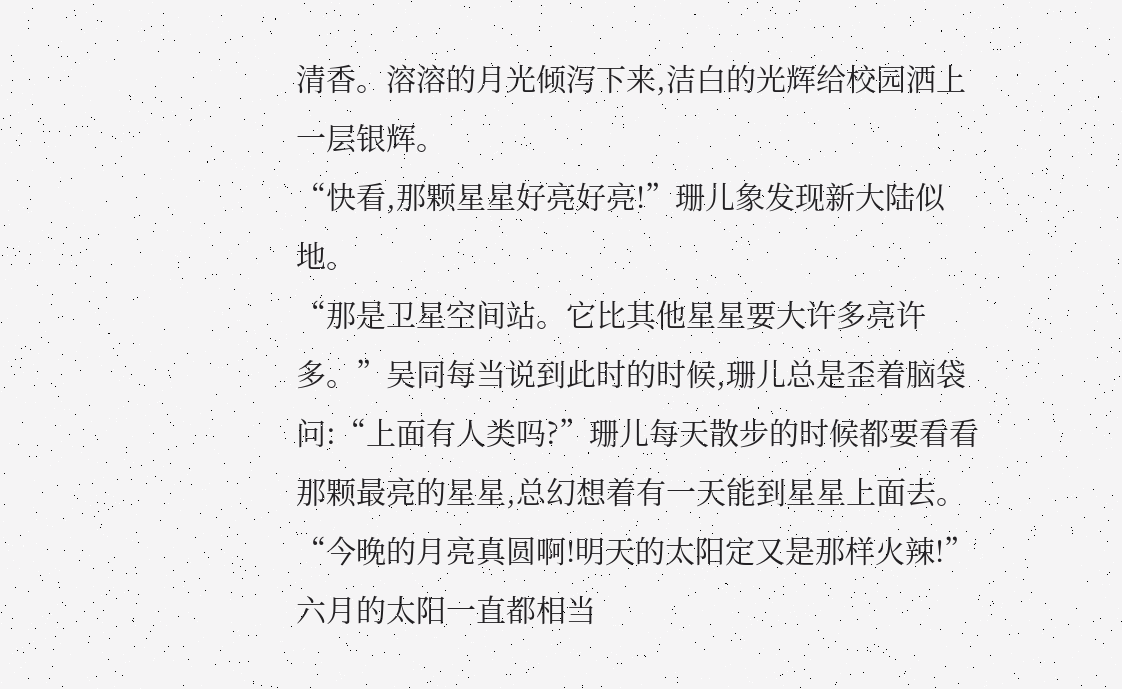清香。溶溶的月光倾泻下来,洁白的光辉给校园洒上一层银辉。
“快看,那颗星星好亮好亮!”珊儿象发现新大陆似地。
“那是卫星空间站。它比其他星星要大许多亮许多。”吴同每当说到此时的时候,珊儿总是歪着脑袋问:“上面有人类吗?”珊儿每天散步的时候都要看看那颗最亮的星星,总幻想着有一天能到星星上面去。
“今晚的月亮真圆啊!明天的太阳定又是那样火辣!”六月的太阳一直都相当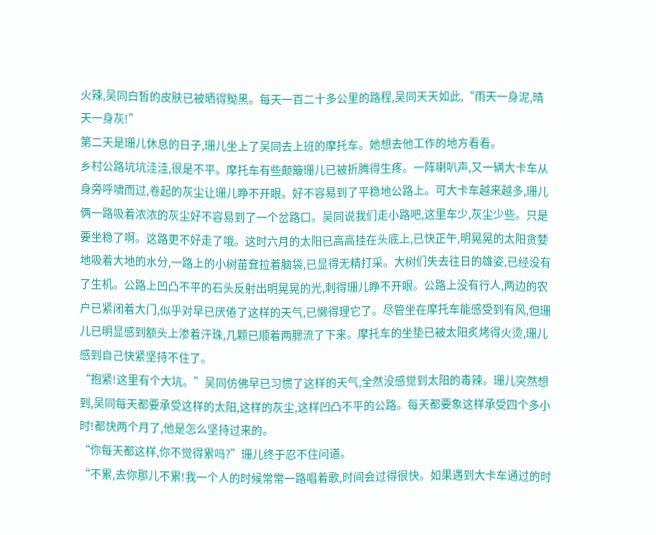火辣,吴同白皙的皮肤已被晒得黝黑。每天一百二十多公里的路程,吴同天天如此,“雨天一身泥,晴天一身灰!”
第二天是珊儿休息的日子,珊儿坐上了吴同去上班的摩托车。她想去他工作的地方看看。
乡村公路坑坑洼洼,很是不平。摩托车有些颠簸珊儿已被折腾得生疼。一阵喇叭声,又一辆大卡车从身旁呼啸而过,卷起的灰尘让珊儿睁不开眼。好不容易到了平稳地公路上。可大卡车越来越多,珊儿俩一路吸着浓浓的灰尘好不容易到了一个岔路口。吴同说我们走小路吧,这里车少,灰尘少些。只是要坐稳了啊。这路更不好走了哦。这时六月的太阳已高高挂在头底上,已快正午,明晃晃的太阳贪婪地吸着大地的水分,一路上的小树苗耷拉着脑袋,已显得无精打采。大树们失去往日的雄姿,已经没有了生机。公路上凹凸不平的石头反射出明晃晃的光,刺得珊儿睁不开眼。公路上没有行人,两边的农户已紧闭着大门,似乎对早已厌倦了这样的天气,已懒得理它了。尽管坐在摩托车能感受到有风,但珊儿已明显感到额头上渗着汗珠,几颗已顺着两腮流了下来。摩托车的坐垫已被太阳炙烤得火烫,珊儿感到自己快紧坚持不住了。
“抱紧!这里有个大坑。”吴同仿佛早已习惯了这样的天气,全然没感觉到太阳的毒辣。珊儿突然想到,吴同每天都要承受这样的太阳,这样的灰尘,这样凹凸不平的公路。每天都要象这样承受四个多小时!都快两个月了,他是怎么坚持过来的。
“你每天都这样,你不觉得累吗?”珊儿终于忍不住问道。
“不累,去你那儿不累!我一个人的时候常常一路唱着歌,时间会过得很快。如果遇到大卡车通过的时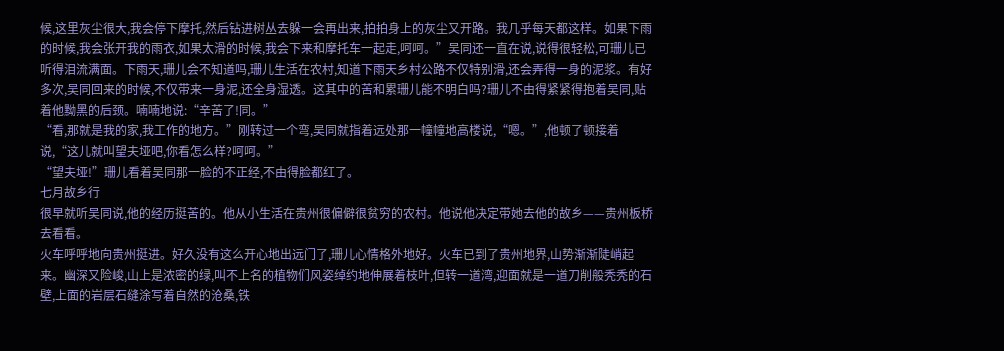候,这里灰尘很大,我会停下摩托,然后钻进树丛去躲一会再出来,拍拍身上的灰尘又开路。我几乎每天都这样。如果下雨的时候,我会张开我的雨衣,如果太滑的时候,我会下来和摩托车一起走,呵呵。”吴同还一直在说,说得很轻松,可珊儿已听得泪流满面。下雨天,珊儿会不知道吗,珊儿生活在农村,知道下雨天乡村公路不仅特别滑,还会弄得一身的泥浆。有好多次,吴同回来的时候,不仅带来一身泥,还全身湿透。这其中的苦和累珊儿能不明白吗?珊儿不由得紧紧得抱着吴同,贴着他黝黑的后颈。喃喃地说:“辛苦了!同。”
“看,那就是我的家,我工作的地方。”刚转过一个弯,吴同就指着远处那一幢幢地高楼说,“嗯。”,他顿了顿接着说,“这儿就叫望夫垭吧,你看怎么样?呵呵。”
“望夫垭!”珊儿看着吴同那一脸的不正经,不由得脸都红了。
七月故乡行
很早就听吴同说,他的经历挺苦的。他从小生活在贵州很偏僻很贫穷的农村。他说他决定带她去他的故乡——贵州板桥去看看。
火车呼呼地向贵州挺进。好久没有这么开心地出远门了,珊儿心情格外地好。火车已到了贵州地界,山势渐渐陡峭起来。幽深又险峻,山上是浓密的绿,叫不上名的植物们风姿绰约地伸展着枝叶,但转一道湾,迎面就是一道刀削般秃秃的石壁,上面的岩层石缝涂写着自然的沧桑,铁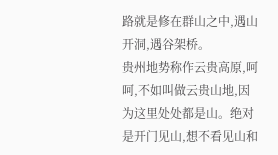路就是修在群山之中,遇山开洞,遇谷架桥。
贵州地势称作云贵高原,呵呵,不如叫做云贵山地,因为这里处处都是山。绝对是开门见山,想不看见山和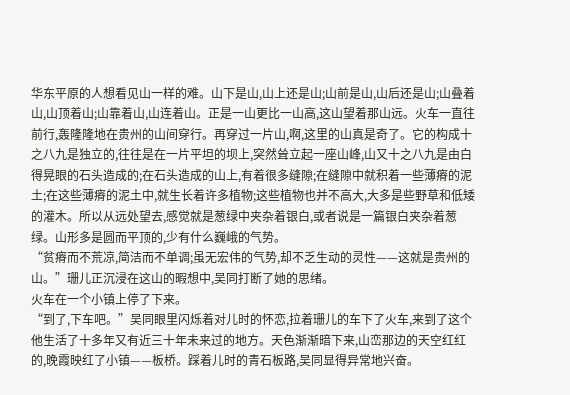华东平原的人想看见山一样的难。山下是山,山上还是山;山前是山,山后还是山;山叠着山,山顶着山;山靠着山,山连着山。正是一山更比一山高,这山望着那山远。火车一直往前行,轰隆隆地在贵州的山间穿行。再穿过一片山,啊,这里的山真是奇了。它的构成十之八九是独立的,往往是在一片平坦的坝上,突然耸立起一座山峰,山又十之八九是由白得晃眼的石头造成的;在石头造成的山上,有着很多缝隙;在缝隙中就积着一些薄瘠的泥土;在这些薄瘠的泥土中,就生长着许多植物;这些植物也并不高大,大多是些野草和低矮的灌木。所以从远处望去,感觉就是葱绿中夹杂着银白,或者说是一篇银白夹杂着葱绿。山形多是圆而平顶的,少有什么巍峨的气势。
“贫瘠而不荒凉,简洁而不单调;虽无宏伟的气势,却不乏生动的灵性——这就是贵州的山。”珊儿正沉浸在这山的暇想中,吴同打断了她的思绪。
火车在一个小镇上停了下来。
“到了,下车吧。”吴同眼里闪烁着对儿时的怀恋,拉着珊儿的车下了火车,来到了这个他生活了十多年又有近三十年未来过的地方。天色渐渐暗下来,山峦那边的天空红红的,晚霞映红了小镇——板桥。踩着儿时的青石板路,吴同显得异常地兴奋。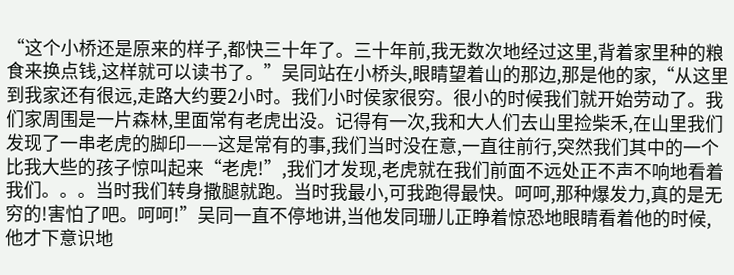“这个小桥还是原来的样子,都快三十年了。三十年前,我无数次地经过这里,背着家里种的粮食来换点钱,这样就可以读书了。”吴同站在小桥头,眼睛望着山的那边,那是他的家,“从这里到我家还有很远,走路大约要2小时。我们小时侯家很穷。很小的时候我们就开始劳动了。我们家周围是一片森林,里面常有老虎出没。记得有一次,我和大人们去山里捡柴禾,在山里我们发现了一串老虎的脚印——这是常有的事,我们当时没在意,一直往前行,突然我们其中的一个比我大些的孩子惊叫起来“老虎!”,我们才发现,老虎就在我们前面不远处正不声不响地看着我们。。。当时我们转身撒腿就跑。当时我最小,可我跑得最快。呵呵,那种爆发力,真的是无穷的!害怕了吧。呵呵!”吴同一直不停地讲,当他发同珊儿正睁着惊恐地眼睛看着他的时候,他才下意识地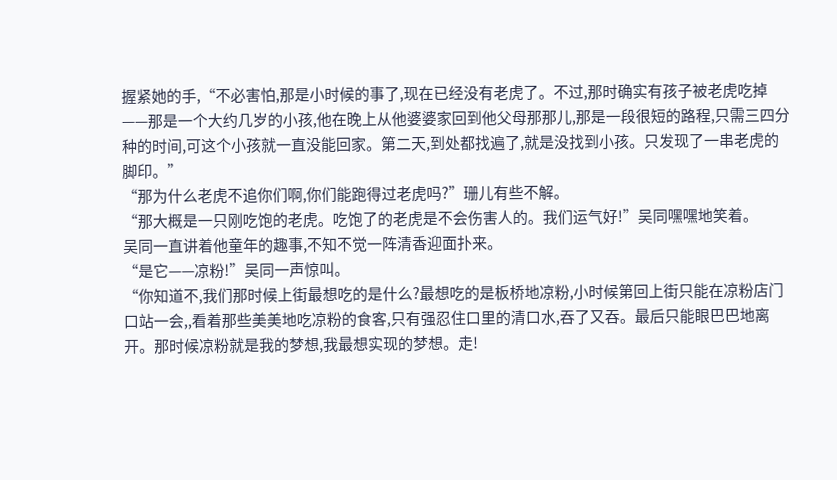握紧她的手,“不必害怕,那是小时候的事了,现在已经没有老虎了。不过,那时确实有孩子被老虎吃掉——那是一个大约几岁的小孩,他在晚上从他婆婆家回到他父母那那儿,那是一段很短的路程,只需三四分种的时间,可这个小孩就一直没能回家。第二天,到处都找遍了,就是没找到小孩。只发现了一串老虎的脚印。”
“那为什么老虎不追你们啊,你们能跑得过老虎吗?”珊儿有些不解。
“那大概是一只刚吃饱的老虎。吃饱了的老虎是不会伤害人的。我们运气好!”吴同嘿嘿地笑着。
吴同一直讲着他童年的趣事,不知不觉一阵清香迎面扑来。
“是它——凉粉!”吴同一声惊叫。
“你知道不,我们那时候上街最想吃的是什么?最想吃的是板桥地凉粉,小时候第回上街只能在凉粉店门口站一会,,看着那些美美地吃凉粉的食客,只有强忍住口里的清口水,吞了又吞。最后只能眼巴巴地离开。那时候凉粉就是我的梦想,我最想实现的梦想。走!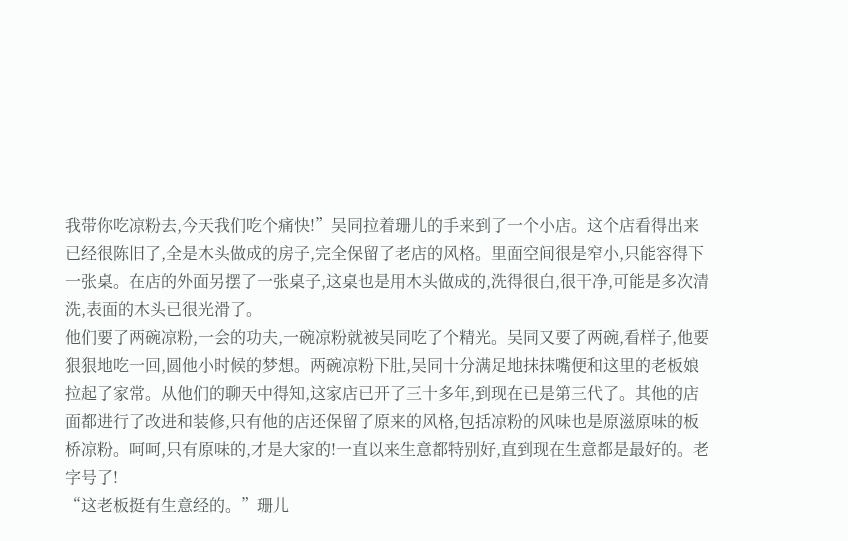我带你吃凉粉去,今天我们吃个痛快!”吴同拉着珊儿的手来到了一个小店。这个店看得出来已经很陈旧了,全是木头做成的房子,完全保留了老店的风格。里面空间很是窄小,只能容得下一张桌。在店的外面另摆了一张桌子,这桌也是用木头做成的,洗得很白,很干净,可能是多次清洗,表面的木头已很光滑了。
他们要了两碗凉粉,一会的功夫,一碗凉粉就被吴同吃了个精光。吴同又要了两碗,看样子,他要狠狠地吃一回,圆他小时候的梦想。两碗凉粉下肚,吴同十分满足地抹抹嘴便和这里的老板娘拉起了家常。从他们的聊天中得知,这家店已开了三十多年,到现在已是第三代了。其他的店面都进行了改进和装修,只有他的店还保留了原来的风格,包括凉粉的风味也是原滋原味的板桥凉粉。呵呵,只有原味的,才是大家的!一直以来生意都特别好,直到现在生意都是最好的。老字号了!
“这老板挺有生意经的。”珊儿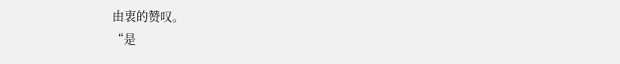由衷的赞叹。
“是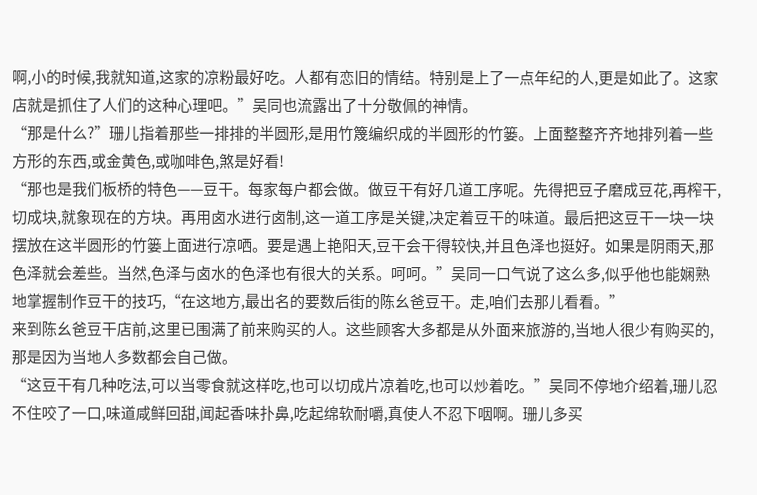啊,小的时候,我就知道,这家的凉粉最好吃。人都有恋旧的情结。特别是上了一点年纪的人,更是如此了。这家店就是抓住了人们的这种心理吧。”吴同也流露出了十分敬佩的神情。
“那是什么?”珊儿指着那些一排排的半圆形,是用竹篾编织成的半圆形的竹篓。上面整整齐齐地排列着一些方形的东西,或金黄色,或咖啡色,煞是好看!
“那也是我们板桥的特色——豆干。每家每户都会做。做豆干有好几道工序呢。先得把豆子磨成豆花,再榨干,切成块,就象现在的方块。再用卤水进行卤制,这一道工序是关键,决定着豆干的味道。最后把这豆干一块一块摆放在这半圆形的竹篓上面进行凉哂。要是遇上艳阳天,豆干会干得较快,并且色泽也挺好。如果是阴雨天,那色泽就会差些。当然,色泽与卤水的色泽也有很大的关系。呵呵。”吴同一口气说了这么多,似乎他也能娴熟地掌握制作豆干的技巧,“在这地方,最出名的要数后街的陈幺爸豆干。走,咱们去那儿看看。”
来到陈幺爸豆干店前,这里已围满了前来购买的人。这些顾客大多都是从外面来旅游的,当地人很少有购买的,那是因为当地人多数都会自己做。
“这豆干有几种吃法,可以当零食就这样吃,也可以切成片凉着吃,也可以炒着吃。”吴同不停地介绍着,珊儿忍不住咬了一口,味道咸鲜回甜,闻起香味扑鼻,吃起绵软耐嚼,真使人不忍下咽啊。珊儿多买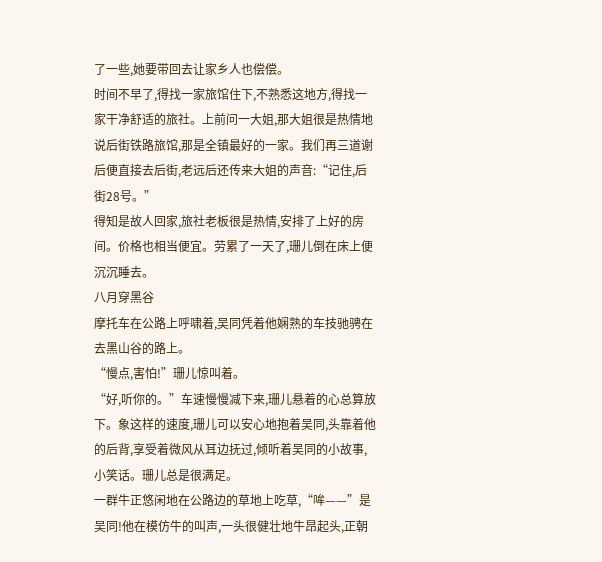了一些,她要带回去让家乡人也偿偿。
时间不早了,得找一家旅馆住下,不熟悉这地方,得找一家干净舒适的旅社。上前问一大姐,那大姐很是热情地说后街铁路旅馆,那是全镇最好的一家。我们再三道谢后便直接去后街,老远后还传来大姐的声音:“记住,后街28号。”
得知是故人回家,旅社老板很是热情,安排了上好的房间。价格也相当便宜。劳累了一天了,珊儿倒在床上便沉沉睡去。
八月穿黑谷
摩托车在公路上呼啸着,吴同凭着他娴熟的车技驰骋在去黑山谷的路上。
“慢点,害怕!”珊儿惊叫着。
“好,听你的。”车速慢慢减下来,珊儿悬着的心总算放下。象这样的速度,珊儿可以安心地抱着吴同,头靠着他的后背,享受着微风从耳边抚过,倾听着吴同的小故事,小笑话。珊儿总是很满足。
一群牛正悠闲地在公路边的草地上吃草,“哞——”是吴同!他在模仿牛的叫声,一头很健壮地牛昂起头,正朝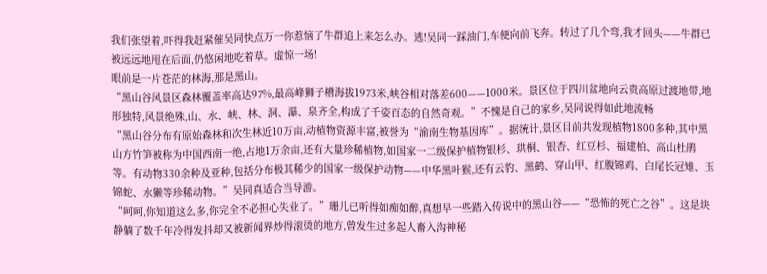我们张望着,吓得我赶紧催吴同快点万一你惹恼了牛群追上来怎么办。逃!吴同一踩油门,车便向前飞奔。转过了几个弯,我才回头——牛群已被远远地甩在后面,仍悠闲地吃着草。虚惊一场!
眼前是一片苍茫的林海,那是黑山。
“黑山谷风景区森林覆盖率高达97%,最高峰狮子槽海拔1973米,峡谷相对落差600——1000米。景区位于四川盆地向云贵高原过渡地带,地形独特,风景绝殊,山、水、峡、林、洞、瀑、泉齐全,构成了千姿百态的自然奇观。”不愧是自己的家乡,吴同说得如此地流畅
“黑山谷分布有原始森林和次生林近10万亩,动植物资源丰富,被誉为“渝南生物基因库”。据统计,景区目前共发现植物1800多种,其中黑山方竹笋被称为中国西南一绝,占地1万余亩,还有大量珍稀植物,如国家一二级保护植物银杉、珙桐、银杏、红豆杉、福建柏、高山杜鹃等。有动物330余种及亚种,包括分布极其稀少的国家一级保护动物——中华黑叶猴,还有云豹、黑鹤、穿山甲、红腹锦鸡、白尾长冠雉、玉锦蛇、水獭等珍稀动物。”吴同真适合当导游。
“呵呵,你知道这么多,你完全不必担心失业了。”珊儿已听得如痴如醉,真想早一些踏入传说中的黑山谷——“恐怖的死亡之谷”。这是块静躺了数千年冷得发抖却又被新闻界炒得滚烫的地方,曾发生过多起人畜入沟神秘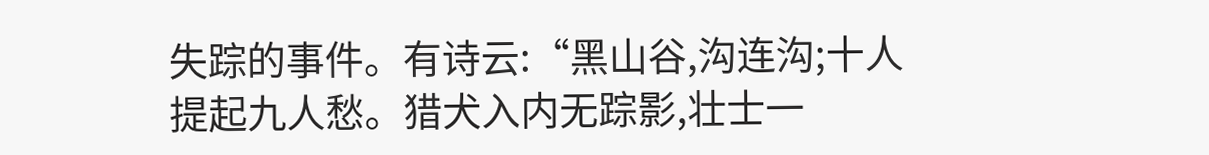失踪的事件。有诗云:“黑山谷,沟连沟;十人提起九人愁。猎犬入内无踪影,壮士一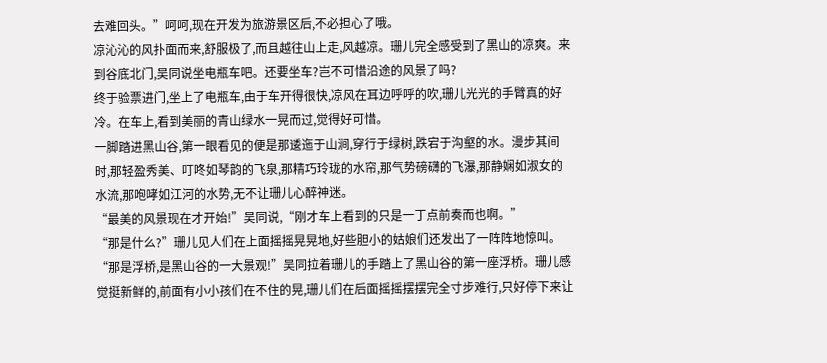去难回头。”呵呵,现在开发为旅游景区后,不必担心了哦。
凉沁沁的风扑面而来,舒服极了,而且越往山上走,风越凉。珊儿完全感受到了黑山的凉爽。来到谷底北门,吴同说坐电瓶车吧。还要坐车?岂不可惜沿途的风景了吗?
终于验票进门,坐上了电瓶车,由于车开得很快,凉风在耳边呼呼的吹,珊儿光光的手臂真的好冷。在车上,看到美丽的青山绿水一晃而过,觉得好可惜。
一脚踏进黑山谷,第一眼看见的便是那逶迤于山涧,穿行于绿树,跌宕于沟壑的水。漫步其间时,那轻盈秀美、叮咚如琴韵的飞泉,那精巧玲珑的水帘,那气势磅礴的飞瀑,那静娴如淑女的水流,那咆哮如江河的水势,无不让珊儿心醉神迷。
“最美的风景现在才开始!”吴同说,“刚才车上看到的只是一丁点前奏而也啊。”
“那是什么?”珊儿见人们在上面摇摇晃晃地,好些胆小的姑娘们还发出了一阵阵地惊叫。
“那是浮桥,是黑山谷的一大景观!”吴同拉着珊儿的手踏上了黑山谷的第一座浮桥。珊儿感觉挺新鲜的,前面有小小孩们在不住的晃,珊儿们在后面摇摇摆摆完全寸步难行,只好停下来让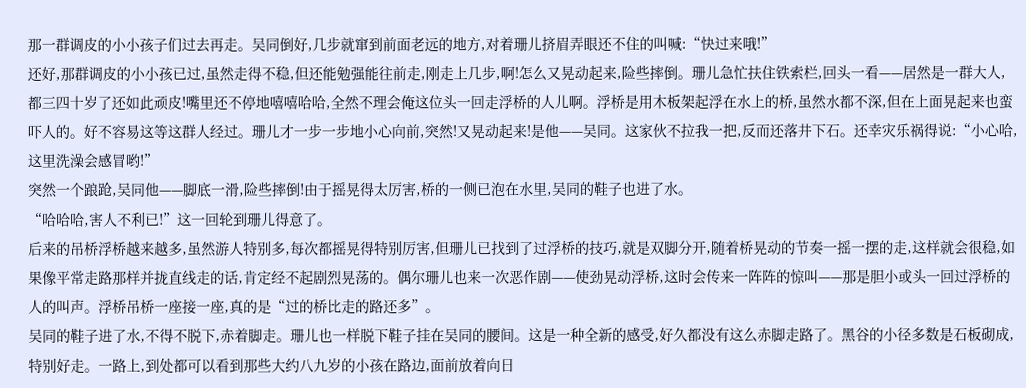那一群调皮的小小孩子们过去再走。吴同倒好,几步就窜到前面老远的地方,对着珊儿挤眉弄眼还不住的叫喊:“快过来哦!”
还好,那群调皮的小小孩已过,虽然走得不稳,但还能勉强能往前走,刚走上几步,啊!怎么又晃动起来,险些摔倒。珊儿急忙扶住铁索栏,回头一看——居然是一群大人,都三四十岁了还如此顽皮!嘴里还不停地嘻嘻哈哈,全然不理会俺这位头一回走浮桥的人儿啊。浮桥是用木板架起浮在水上的桥,虽然水都不深,但在上面晃起来也蛮吓人的。好不容易这等这群人经过。珊儿才一步一步地小心向前,突然!又晃动起来!是他——吴同。这家伙不拉我一把,反而还落井下石。还幸灾乐祸得说:“小心哈,这里洗澡会感冒哟!”
突然一个踉跄,吴同他——脚底一滑,险些摔倒!由于摇晃得太厉害,桥的一侧已泡在水里,吴同的鞋子也进了水。
“哈哈哈,害人不利已!”这一回轮到珊儿得意了。
后来的吊桥浮桥越来越多,虽然游人特别多,每次都摇晃得特别厉害,但珊儿已找到了过浮桥的技巧,就是双脚分开,随着桥晃动的节奏一摇一摆的走,这样就会很稳,如果像平常走路那样并拢直线走的话,肯定经不起剧烈晃荡的。偶尔珊儿也来一次恶作剧——使劲晃动浮桥,这时会传来一阵阵的惊叫——那是胆小或头一回过浮桥的人的叫声。浮桥吊桥一座接一座,真的是“过的桥比走的路还多”。
吴同的鞋子进了水,不得不脱下,赤着脚走。珊儿也一样脱下鞋子挂在吴同的腰间。这是一种全新的感受,好久都没有这么赤脚走路了。黑谷的小径多数是石板砌成,特别好走。一路上,到处都可以看到那些大约八九岁的小孩在路边,面前放着向日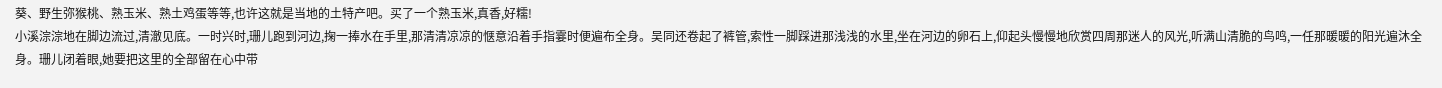葵、野生弥猴桃、熟玉米、熟土鸡蛋等等,也许这就是当地的土特产吧。买了一个熟玉米,真香,好糯!
小溪淙淙地在脚边流过,清澈见底。一时兴时,珊儿跑到河边,掬一捧水在手里,那清清凉凉的惬意沿着手指霎时便遍布全身。吴同还卷起了裤管,索性一脚踩进那浅浅的水里,坐在河边的卵石上,仰起头慢慢地欣赏四周那迷人的风光,听满山清脆的鸟鸣,一任那暖暖的阳光遍沐全身。珊儿闭着眼,她要把这里的全部留在心中带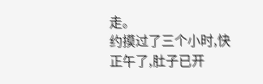走。
约摸过了三个小时,快正午了,肚子已开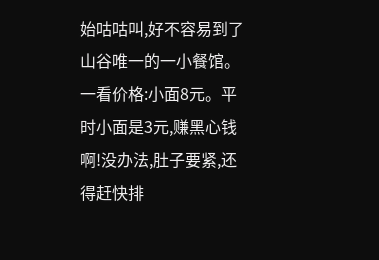始咕咕叫,好不容易到了山谷唯一的一小餐馆。一看价格:小面8元。平时小面是3元,赚黑心钱啊!没办法,肚子要紧,还得赶快排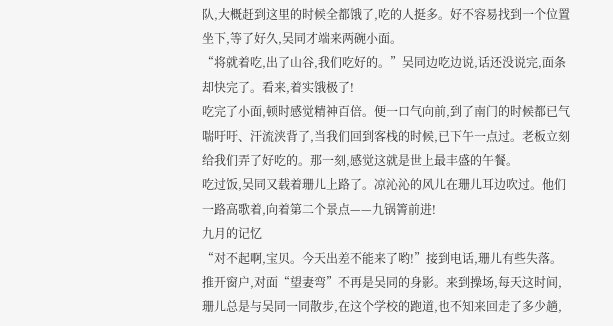队,大概赶到这里的时候全都饿了,吃的人挺多。好不容易找到一个位置坐下,等了好久,吴同才端来两碗小面。
“将就着吃,出了山谷,我们吃好的。”吴同边吃边说,话还没说完,面条却快完了。看来,着实饿极了!
吃完了小面,顿时感觉精神百倍。便一口气向前,到了南门的时候都已气喘吁吁、汗流浃背了,当我们回到客栈的时候,已下午一点过。老板立刻给我们弄了好吃的。那一刻,感觉这就是世上最丰盛的午餐。
吃过饭,吴同又载着珊儿上路了。凉沁沁的风儿在珊儿耳边吹过。他们一路高歌着,向着第二个景点——九锅箐前进!
九月的记忆
“对不起啊,宝贝。今天出差不能来了哟!”接到电话,珊儿有些失落。
推开窗户,对面“望妻弯”不再是吴同的身影。来到操场,每天这时间,珊儿总是与吴同一同散步,在这个学校的跑道,也不知来回走了多少趟,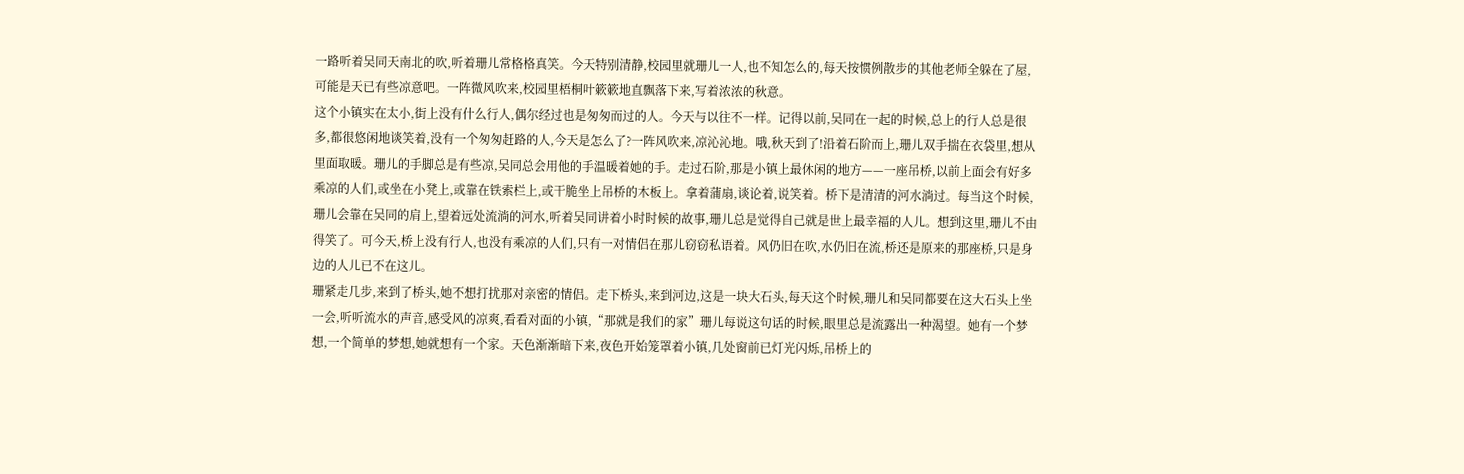一路听着吴同天南北的吹,听着珊儿常格格真笑。今天特别清静,校园里就珊儿一人,也不知怎么的,每天按惯例散步的其他老师全躲在了屋,可能是天已有些凉意吧。一阵微风吹来,校园里梧桐叶簌簌地直飘落下来,写着浓浓的秋意。
这个小镇实在太小,街上没有什么行人,偶尔经过也是匆匆而过的人。今天与以往不一样。记得以前,吴同在一起的时候,总上的行人总是很多,都很悠闲地谈笑着,没有一个匆匆赶路的人,今天是怎么了?一阵风吹来,凉沁沁地。哦,秋天到了!沿着石阶而上,珊儿双手揣在衣袋里,想从里面取暖。珊儿的手脚总是有些凉,吴同总会用他的手温暖着她的手。走过石阶,那是小镇上最休闲的地方——一座吊桥,以前上面会有好多乘凉的人们,或坐在小凳上,或靠在铁索栏上,或干脆坐上吊桥的木板上。拿着蒲扇,谈论着,说笑着。桥下是清清的河水淌过。每当这个时候,珊儿会靠在吴同的肩上,望着远处流淌的河水,听着吴同讲着小时时候的故事,珊儿总是觉得自己就是世上最幸福的人儿。想到这里,珊儿不由得笑了。可今天,桥上没有行人,也没有乘凉的人们,只有一对情侣在那儿窃窃私语着。风仍旧在吹,水仍旧在流,桥还是原来的那座桥,只是身边的人儿已不在这儿。
珊紧走几步,来到了桥头,她不想打扰那对亲密的情侣。走下桥头,来到河边,这是一块大石头,每天这个时候,珊儿和吴同都要在这大石头上坐一会,听听流水的声音,感受风的凉爽,看看对面的小镇,“那就是我们的家”珊儿每说这句话的时候,眼里总是流露出一种渴望。她有一个梦想,一个简单的梦想,她就想有一个家。天色渐渐暗下来,夜色开始笼罩着小镇,几处窗前已灯光闪烁,吊桥上的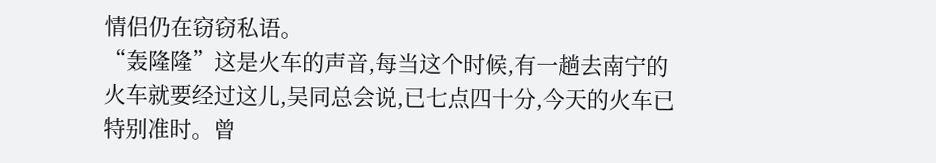情侣仍在窃窃私语。
“轰隆隆”这是火车的声音,每当这个时候,有一趟去南宁的火车就要经过这儿,吴同总会说,已七点四十分,今天的火车已特别准时。曾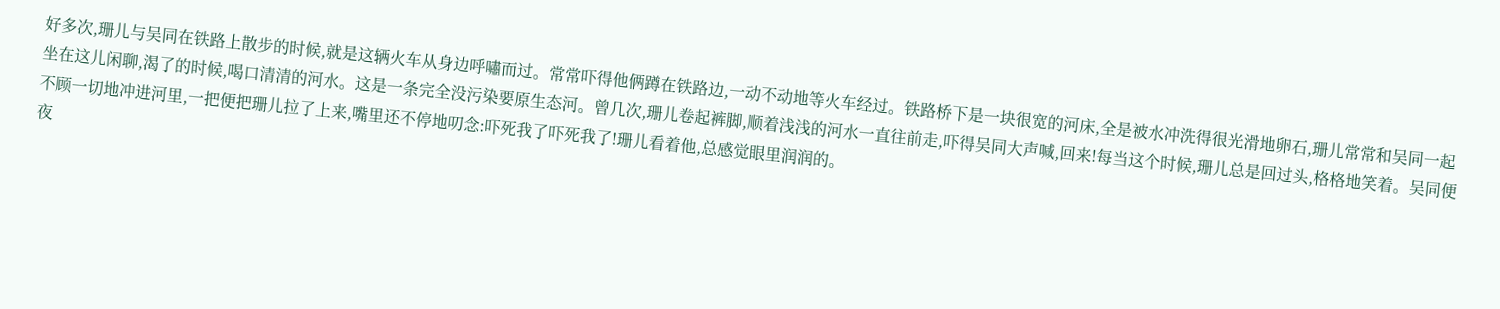好多次,珊儿与吴同在铁路上散步的时候,就是这辆火车从身边呼嘯而过。常常吓得他俩蹲在铁路边,一动不动地等火车经过。铁路桥下是一块很宽的河床,全是被水冲洗得很光滑地卵石,珊儿常常和吴同一起坐在这儿闲聊,渴了的时候,喝口清清的河水。这是一条完全没污染要原生态河。曾几次,珊儿卷起裤脚,顺着浅浅的河水一直往前走,吓得吴同大声喊,回来!每当这个时候,珊儿总是回过头,格格地笑着。吴同便不顾一切地冲进河里,一把便把珊儿拉了上来,嘴里还不停地叨念:吓死我了吓死我了!珊儿看着他,总感觉眼里润润的。
夜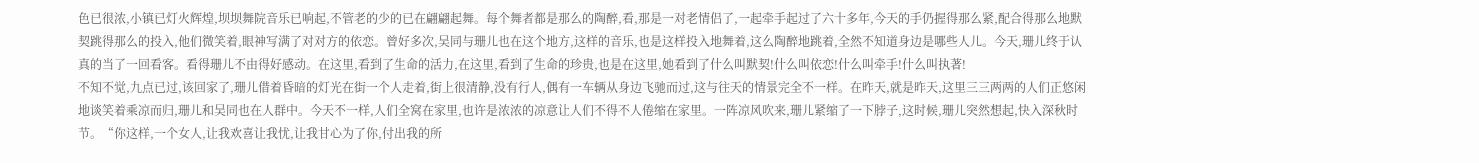色已很浓,小镇已灯火辉煌,坝坝舞院音乐已响起,不管老的少的已在翩翩起舞。每个舞者都是那么的陶醉,看,那是一对老情侣了,一起牵手起过了六十多年,今天的手仍握得那么紧,配合得那么地默契跳得那么的投入,他们微笑着,眼神写满了对对方的依恋。曾好多次,吴同与珊儿也在这个地方,这样的音乐,也是这样投入地舞着,这么陶醉地跳着,全然不知道身边是哪些人儿。今天,珊儿终于认真的当了一回看客。看得珊儿不由得好感动。在这里,看到了生命的活力,在这里,看到了生命的珍贵,也是在这里,她看到了什么叫默契!什么叫依恋!什么叫牵手!什么叫执著!
不知不觉,九点已过,该回家了,珊儿借着昏暗的灯光在街一个人走着,街上很清静,没有行人,偶有一车辆从身边飞驰而过,这与往天的情景完全不一样。在昨天,就是昨天,这里三三两两的人们正悠闲地谈笑着乘凉而归,珊儿和吴同也在人群中。今天不一样,人们全窝在家里,也许是浓浓的凉意让人们不得不人倦缩在家里。一阵凉风吹来,珊儿紧缩了一下脖子,这时候,珊儿突然想起,快入深秋时节。“你这样,一个女人,让我欢喜让我忧,让我甘心为了你,付出我的所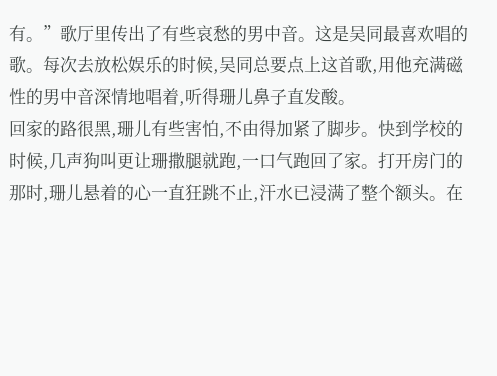有。”歌厅里传出了有些哀愁的男中音。这是吴同最喜欢唱的歌。每次去放松娱乐的时候,吴同总要点上这首歌,用他充满磁性的男中音深情地唱着,听得珊儿鼻子直发酸。
回家的路很黑,珊儿有些害怕,不由得加紧了脚步。快到学校的时候,几声狗叫更让珊撒腿就跑,一口气跑回了家。打开房门的那时,珊儿悬着的心一直狂跳不止,汗水已浸满了整个额头。在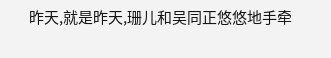昨天,就是昨天,珊儿和吴同正悠悠地手牵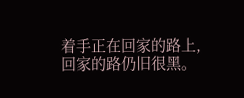着手正在回家的路上,回家的路仍旧很黑。